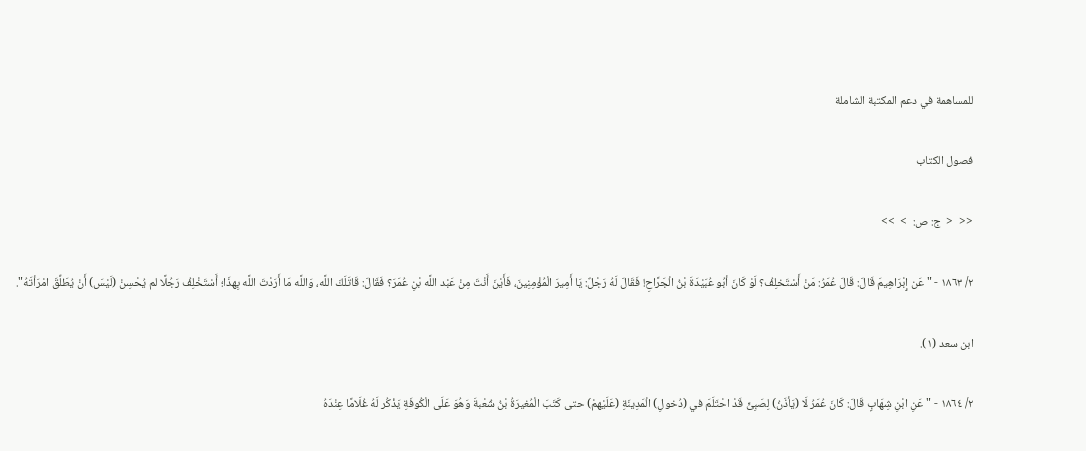للمساهمة في دعم المكتبة الشاملة

فصول الكتاب

<<  <  ج: ص:  >  >>

٢/ ١٨٦٣ - "عَن إِبْرَاهِيمَ قَالَ: قَالَ عُمَرُ: مَنْ أَسْتَخلِفُ؟ لَوْ كَانَ أبُو عُبَيْدَةَ بْنُ الْجَرَّاحِ! فَقَالَ لَهُ رَجْلٌ: يَا أَمِيرَ الْمُؤْمِنِينَ، فَأَيْنَ أَنْتَ مِنْ عَبْد اللَّه بْنِ عُمَرَ؟ فَقَالَ: قَاتَلَكَ اللَّه، وَاللَّه مَا أَرَدْتَ اللَّه بِهذَا؛ أَسْتَخْلِفُ رَجُلًا لم يُحْسِنْ (لَيْسَ) أَنْ يُطَلِّقَ امْرَأتَهُ".

ابن سعد (١).

٢/ ١٨٦٤ - "عَنِ ابْنِ شِهَابٍ قَالَ: كَانَ عُمَرُ لَا (يَأذَنُ) لِصَبِىٍّ قَدْ احْتَلَمَ في (دُخولِ) الْمَدِينَةِ (عَلَيْهمْ) حتى كَتَبَ الْمُغيرَةُ بْنُ شُعْبةَ وَهُوَ عَلَى الْكُوفَةِ يَذْكُر لَهُ غُلَامًا عِنْدَهُ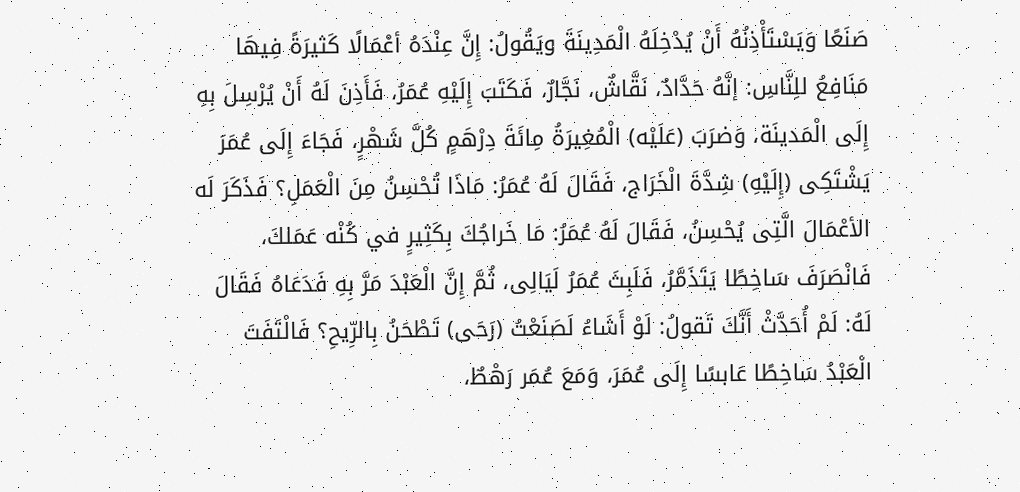صَنَعًا وَيَسْتَأْذِنُهُ أَنْ يُدْخِلَهُ الْمَدِينَةَ ويَقُولُ: إِنَّ عِنْدَهُ أعْمَالًا كَثيرَةً فِيهَا مَنَافِعُ للِنَّاسِ: إنَّهُ حَدَّادٌ، نَقَّاشٌ، نَجَّارٌ، فَكَتَبَ إِلَيْهِ عُمَرُ، فَأَذِنَ لَهُ أَنْ يُرْسِلَ بِهِ إِلَى الْمَدينَة، وَضرَبَ (عَلَيْه) الْمُغِيرَةُ مِائَةَ دِرْهَمٍ كُلَّ شَهْرٍ، فَجَاءَ إِلَى عُمَرَ يَشْتَكِى (إِلَيْهِ) شِدَّةَ الْخَرَاج، فَقَالَ لَهُ عُمَرُ: مَاذَا تُحْسِنُ مِنَ الْعَمَلِ؟ فَذَكَرَ لَه الأعْمَالَ الَّتِى يُحْسِنُ، فَقَالَ لَهُ عُمَرُ: مَا خَراجُكَ بِكَثِيرٍ في كُنْه عَمَلكَ، فَانْصَرَفَ سَاخِطًا يَتَذَمَّرُ، فَلَبِثَ عُمَرُ لَيَالِى، ثُمَّ إِنَّ الْعَبْدَ مَرَّ بِهِ فَدَعَاهُ فَقَالَ لَهُ: لَمْ أُحَدَّثْ أَنَّكَ تَقولُ: لَوْ أَشَاءُ لَصَنَعْتُ (رَحَى) تَطْحَنُ بِالرِّيحِ؟ فَالْتَفَتَ الْعَبْدُ سَاخِطًا عَابسًا إِلَى عُمَرَ، وَمَعَ عُمَر رَهْطٌ،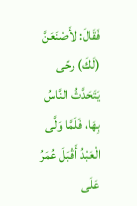فَقَالَ: لأَصْنَعَنَّ (لَكَ) رحًى يَتَحَدَّثُ النَّاسُ بِهَا، فَلَمَّا وَلَّى الْعَبْدُ أَقْبَلَ عُمَرُ عَلَى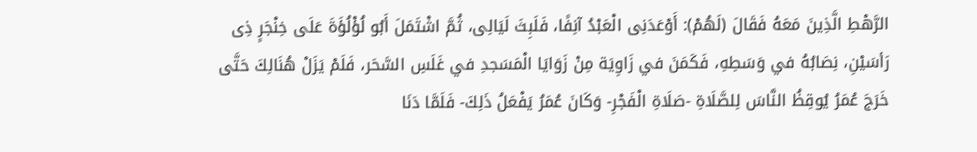الرَّهْطِ الَّذِينَ مَعَهُ فَقَالَ (لَهُمْ): أَوْعَدَنِى الْعَبْدُ آنِفًا، فَلَبِثَ لَيَالِى، ثُمَّ اشْتَمَلَ أَبُو لُؤْلُؤَةَ عَلَى خِنْجَرٍ ذِى رَأسَيْنِ، نِصَابُهُ في وَسَطِهِ، فَكَمَنَ في زَاوِيَة مِنْ زَوَايَا الْمَسَجدِ في غَلَسِ السَّحَر، فَلَمْ يَزَلْ هُنَالِكَ حَتَّى خَرَجَ عُمَرُ يُوقِظُ النَّاسَ لِلصَّلَاةِ -صَلَاةِ الْفَجْرِ- وَكَانَ عُمَرُ يَفْعَلُ ذَلِكَ- فَلَمَّا دَنَا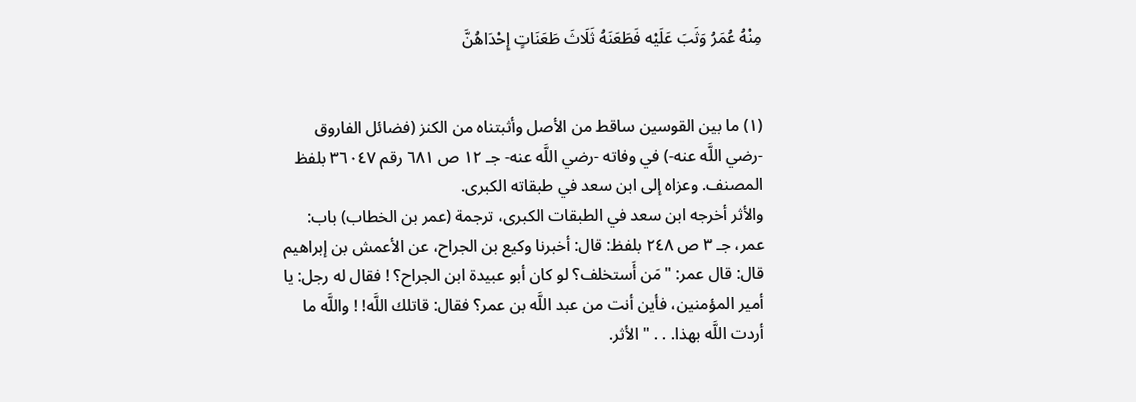مِنْهُ عُمَرُ وَثَبَ عَلَيْه فَطَعَنَهُ ثَلَاثَ طَعَنَاتٍ إِحْدَاهُنَّ


(١) ما بين القوسين ساقط من الأصل وأثبتناه من الكنز (فضائل الفاروق -رضي اللَّه عنه-) في وفاته -رضي اللَّه عنه- جـ ١٢ ص ٦٨١ رقم ٣٦٠٤٧ بلفظ المصنف. وعزاه إلى ابن سعد في طبقاته الكبرى.
والأثر أخرجه ابن سعد في الطبقات الكبرى، ترجمة (عمر بن الخطاب) باب: عمر، جـ ٣ ص ٢٤٨ بلفظ: قال: أخبرنا وكيع بن الجراح، عن الأعمش بن إبراهيم قال: قال عمر: "مَن أَستخلف؟ لو كان أبو عبيدة ابن الجراح؟ ! فقال له رجل: يا أمير المؤمنين، فأين أنت من عبد اللَّه بن عمر؟ فقال: قاتلك اللَّه! ! واللَّه ما أردت اللَّه بهذا. . . " الأثر.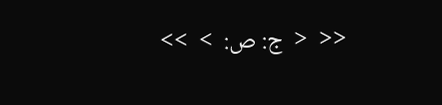<<  <  ج: ص:  >  >>